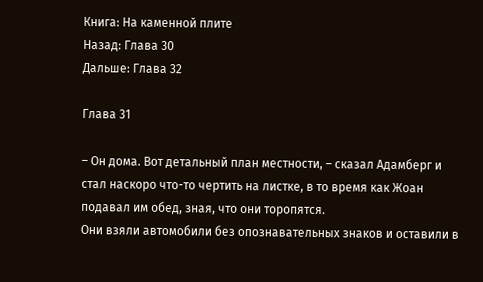Книга: На каменной плите
Назад: Глава 30
Дальше: Глава 32

Глава 31

– Он дома. Вот детальный план местности, – сказал Адамберг и стал наскоро что-то чертить на листке, в то время как Жоан подавал им обед, зная, что они торопятся.
Они взяли автомобили без опознавательных знаков и оставили в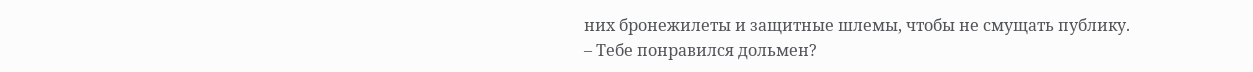них бронежилеты и защитные шлемы, чтобы не смущать публику.
– Тебе понравился дольмен?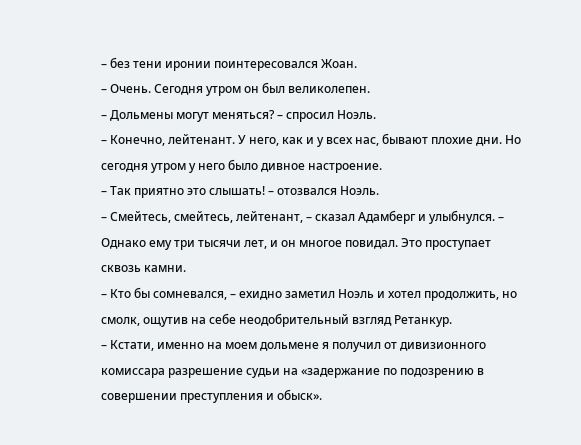– без тени иронии поинтересовался Жоан.
– Очень. Сегодня утром он был великолепен.
– Дольмены могут меняться? – спросил Ноэль.
– Конечно, лейтенант. У него, как и у всех нас, бывают плохие дни. Но сегодня утром у него было дивное настроение.
– Так приятно это слышать! – отозвался Ноэль.
– Смейтесь, смейтесь, лейтенант, – сказал Адамберг и улыбнулся. – Однако ему три тысячи лет, и он многое повидал. Это проступает сквозь камни.
– Кто бы сомневался, – ехидно заметил Ноэль и хотел продолжить, но смолк, ощутив на себе неодобрительный взгляд Ретанкур.
– Кстати, именно на моем дольмене я получил от дивизионного комиссара разрешение судьи на «задержание по подозрению в совершении преступления и обыск».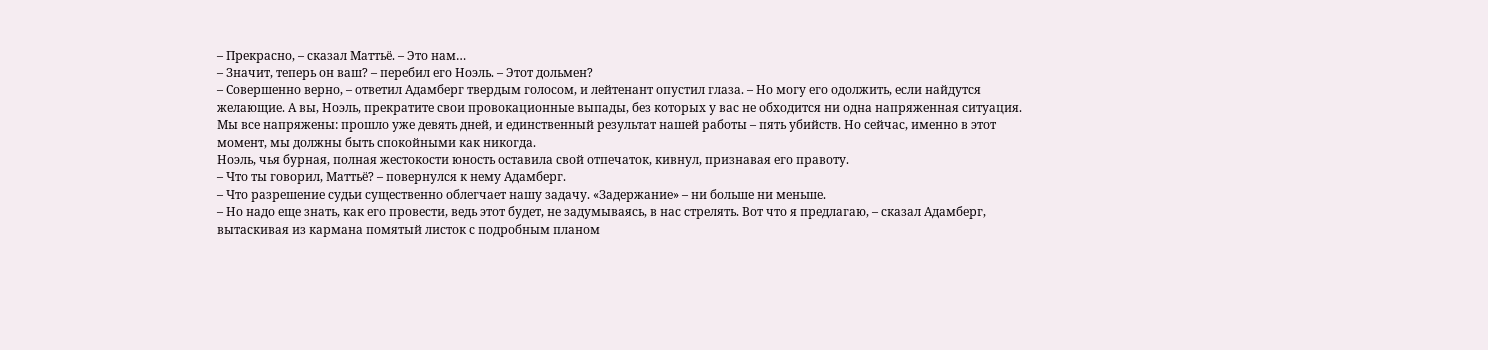– Прекрасно, – сказал Маттьё. – Это нам…
– Значит, теперь он ваш? – перебил его Ноэль. – Этот дольмен?
– Совершенно верно, – ответил Адамберг твердым голосом, и лейтенант опустил глаза. – Но могу его одолжить, если найдутся желающие. А вы, Ноэль, прекратите свои провокационные выпады, без которых у вас не обходится ни одна напряженная ситуация. Мы все напряжены: прошло уже девять дней, и единственный результат нашей работы – пять убийств. Но сейчас, именно в этот момент, мы должны быть спокойными как никогда.
Ноэль, чья бурная, полная жестокости юность оставила свой отпечаток, кивнул, признавая его правоту.
– Что ты говорил, Маттьё? – повернулся к нему Адамберг.
– Что разрешение судьи существенно облегчает нашу задачу. «Задержание» – ни больше ни меньше.
– Но надо еще знать, как его провести, ведь этот будет, не задумываясь, в нас стрелять. Вот что я предлагаю, – сказал Адамберг, вытаскивая из кармана помятый листок с подробным планом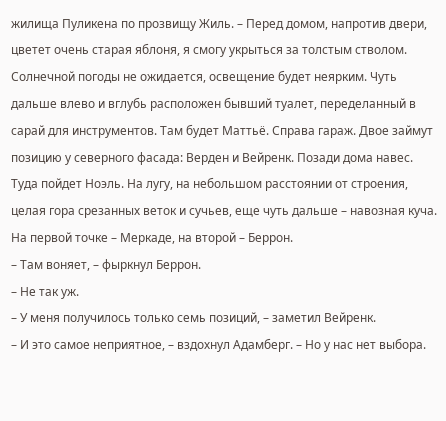жилища Пуликена по прозвищу Жиль. – Перед домом, напротив двери, цветет очень старая яблоня, я смогу укрыться за толстым стволом. Солнечной погоды не ожидается, освещение будет неярким. Чуть дальше влево и вглубь расположен бывший туалет, переделанный в сарай для инструментов. Там будет Маттьё. Справа гараж. Двое займут позицию у северного фасада: Верден и Вейренк. Позади дома навес. Туда пойдет Ноэль. На лугу, на небольшом расстоянии от строения, целая гора срезанных веток и сучьев, еще чуть дальше – навозная куча. На первой точке – Меркаде, на второй – Беррон.
– Там воняет, – фыркнул Беррон.
– Не так уж.
– У меня получилось только семь позиций, – заметил Вейренк.
– И это самое неприятное, – вздохнул Адамберг. – Но у нас нет выбора.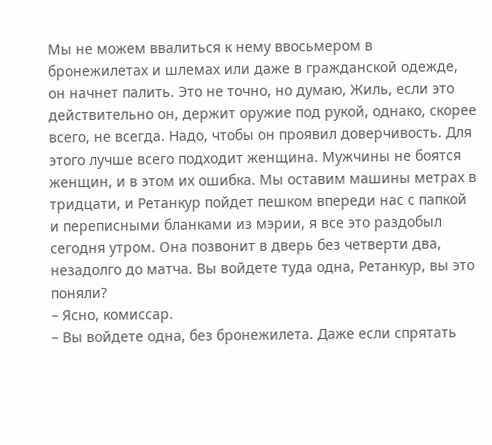Мы не можем ввалиться к нему ввосьмером в бронежилетах и шлемах или даже в гражданской одежде, он начнет палить. Это не точно, но думаю, Жиль, если это действительно он, держит оружие под рукой, однако, скорее всего, не всегда. Надо, чтобы он проявил доверчивость. Для этого лучше всего подходит женщина. Мужчины не боятся женщин, и в этом их ошибка. Мы оставим машины метрах в тридцати, и Ретанкур пойдет пешком впереди нас с папкой и переписными бланками из мэрии, я все это раздобыл сегодня утром. Она позвонит в дверь без четверти два, незадолго до матча. Вы войдете туда одна, Ретанкур, вы это поняли?
– Ясно, комиссар.
– Вы войдете одна, без бронежилета. Даже если спрятать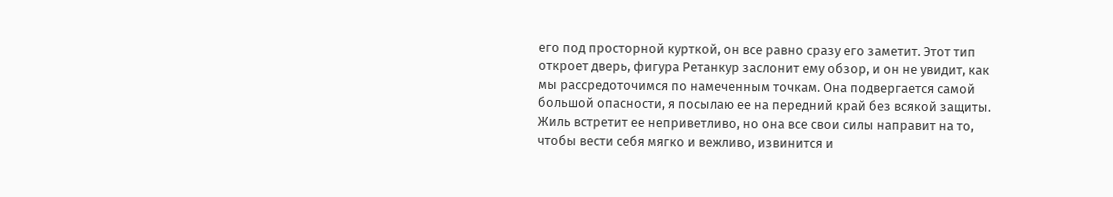его под просторной курткой, он все равно сразу его заметит. Этот тип откроет дверь, фигура Ретанкур заслонит ему обзор, и он не увидит, как мы рассредоточимся по намеченным точкам. Она подвергается самой большой опасности, я посылаю ее на передний край без всякой защиты. Жиль встретит ее неприветливо, но она все свои силы направит на то, чтобы вести себя мягко и вежливо, извинится и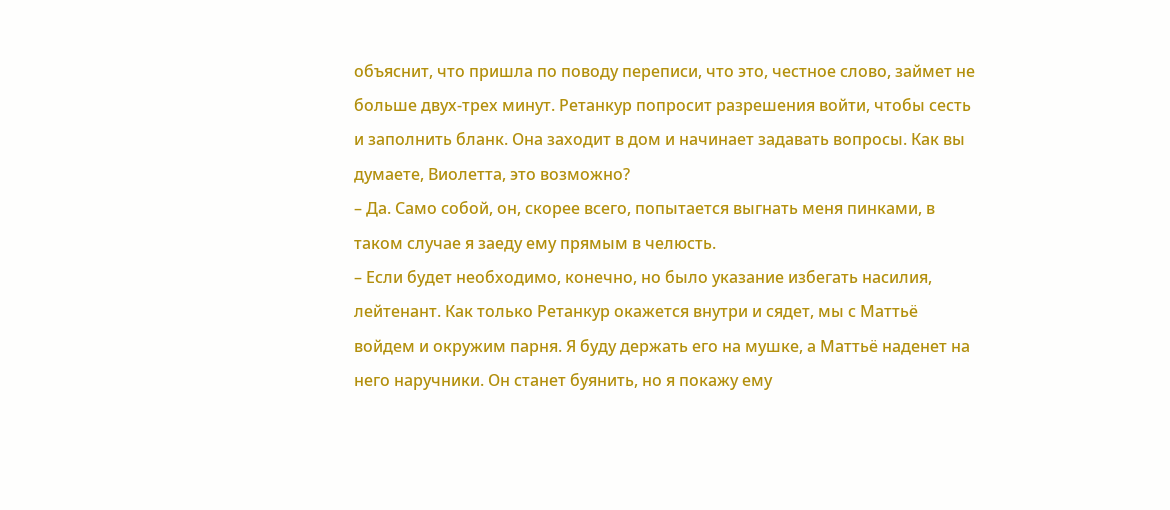объяснит, что пришла по поводу переписи, что это, честное слово, займет не больше двух-трех минут. Ретанкур попросит разрешения войти, чтобы сесть и заполнить бланк. Она заходит в дом и начинает задавать вопросы. Как вы думаете, Виолетта, это возможно?
– Да. Само собой, он, скорее всего, попытается выгнать меня пинками, в таком случае я заеду ему прямым в челюсть.
– Если будет необходимо, конечно, но было указание избегать насилия, лейтенант. Как только Ретанкур окажется внутри и сядет, мы с Маттьё войдем и окружим парня. Я буду держать его на мушке, а Маттьё наденет на него наручники. Он станет буянить, но я покажу ему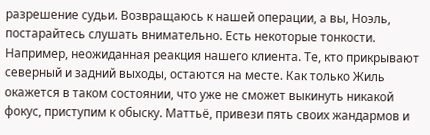разрешение судьи. Возвращаюсь к нашей операции, а вы, Ноэль, постарайтесь слушать внимательно. Есть некоторые тонкости. Например, неожиданная реакция нашего клиента. Те, кто прикрывают северный и задний выходы, остаются на месте. Как только Жиль окажется в таком состоянии, что уже не сможет выкинуть никакой фокус, приступим к обыску. Маттьё, привези пять своих жандармов и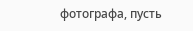фотографа, пусть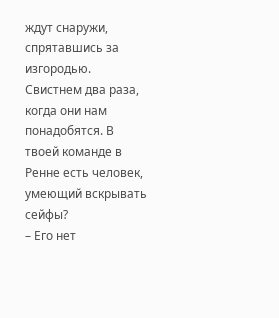ждут снаружи, спрятавшись за изгородью. Свистнем два раза, когда они нам понадобятся. В твоей команде в Ренне есть человек, умеющий вскрывать сейфы?
– Его нет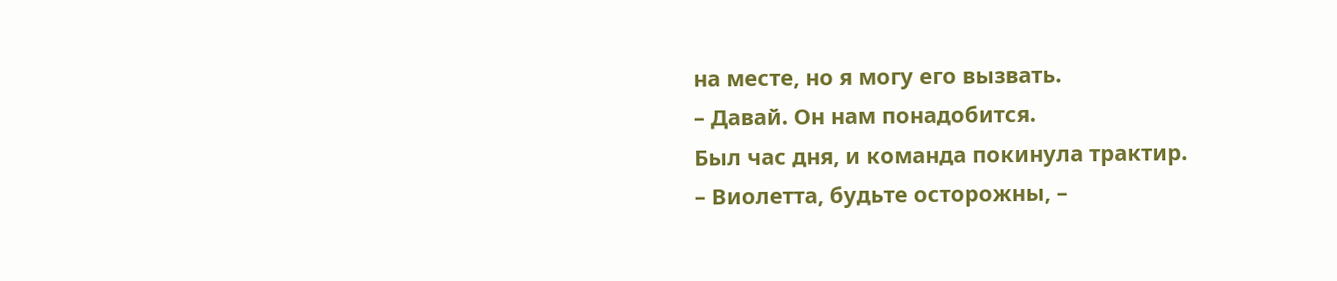на месте, но я могу его вызвать.
– Давай. Он нам понадобится.
Был час дня, и команда покинула трактир.
– Виолетта, будьте осторожны, –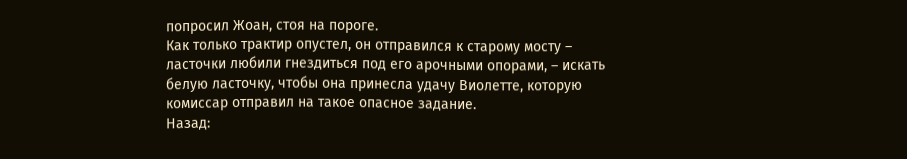попросил Жоан, стоя на пороге.
Как только трактир опустел, он отправился к старому мосту – ласточки любили гнездиться под его арочными опорами, – искать белую ласточку, чтобы она принесла удачу Виолетте, которую комиссар отправил на такое опасное задание.
Назад: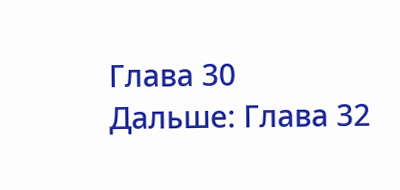Глава 30
Дальше: Глава 32